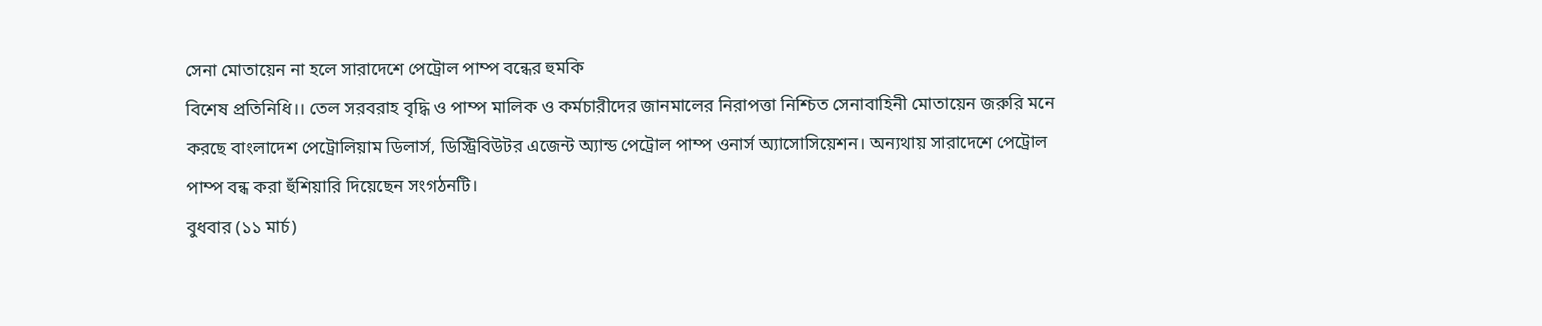সেনা মোতায়েন না হলে সারাদেশে পেট্রোল পাম্প বন্ধের হুমকি
বিশেষ প্রতিনিধি।। তেল সরবরাহ বৃদ্ধি ও পাম্প মালিক ও কর্মচারীদের জানমালের নিরাপত্তা নিশ্চিত সেনাবাহিনী মোতায়েন জরুরি মনে করছে বাংলাদেশ পেট্রোলিয়াম ডিলার্স, ডিস্ট্রিবিউটর এজেন্ট অ্যান্ড পেট্রোল পাম্প ওনার্স অ্যাসোসিয়েশন। অন্যথায় সারাদেশে পেট্রোল পাম্প বন্ধ করা হুঁশিয়ারি দিয়েছেন সংগঠনটি।
বুধবার (১১ মার্চ)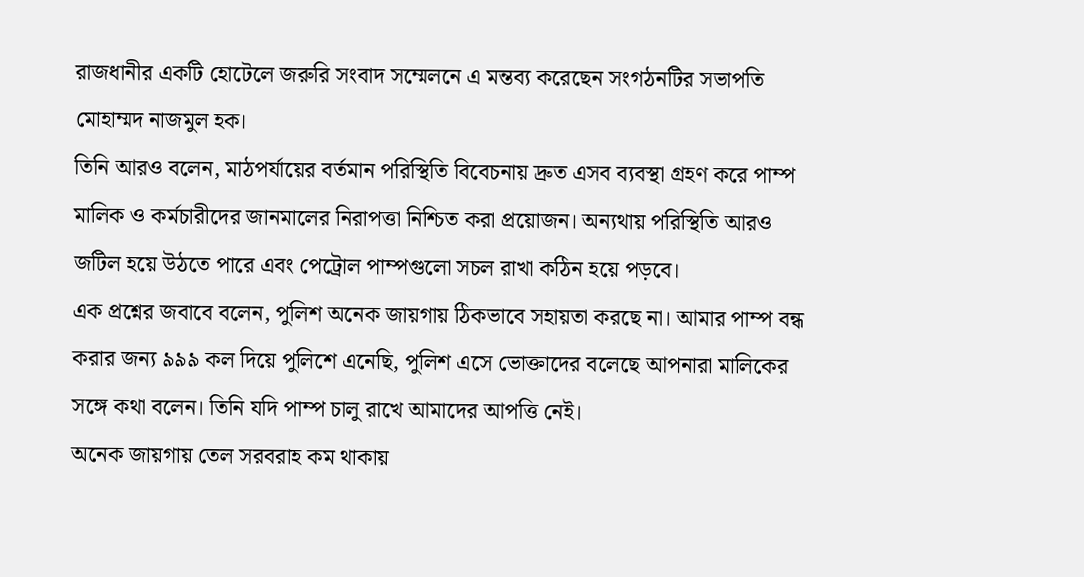রাজধানীর একটি হোটেলে জরুরি সংবাদ সম্মেলনে এ মন্তব্য করেছেন সংগঠনটির সভাপতি মোহাম্মদ নাজমুল হক।
তিনি আরও বলেন, মাঠপর্যায়ের বর্তমান পরিস্থিতি বিবেচনায় দ্রুত এসব ব্যবস্থা গ্রহণ করে পাম্প মালিক ও কর্মচারীদের জানমালের নিরাপত্তা নিশ্চিত করা প্রয়োজন। অন্যথায় পরিস্থিতি আরও জটিল হয়ে উঠতে পারে এবং পেট্রোল পাম্পগুলো সচল রাখা কঠিন হয়ে পড়বে।
এক প্রশ্নের জবাবে বলেন, পুলিশ অনেক জায়গায় ঠিকভাবে সহায়তা করছে না। আমার পাম্প বন্ধ করার জন্য ৯৯৯ কল দিয়ে পুলিশে এনেছি, পুলিশ এসে ভোক্তাদের বলেছে আপনারা মালিকের সঙ্গে কথা বলেন। তিনি যদি পাম্প চালু রাখে আমাদের আপত্তি নেই।
অনেক জায়গায় তেল সরবরাহ কম থাকায়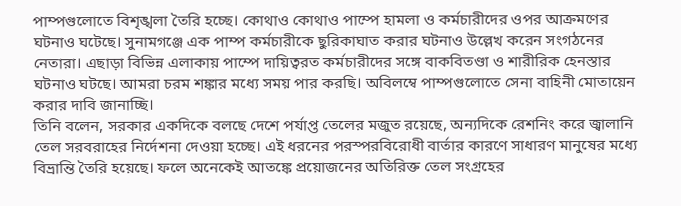পাম্পগুলোতে বিশৃঙ্খলা তৈরি হচ্ছে। কোথাও কোথাও পাম্পে হামলা ও কর্মচারীদের ওপর আক্রমণের ঘটনাও ঘটেছে। সুনামগঞ্জে এক পাম্প কর্মচারীকে ছুরিকাঘাত করার ঘটনাও উল্লেখ করেন সংগঠনের নেতারা। এছাড়া বিভিন্ন এলাকায় পাম্পে দায়িত্বরত কর্মচারীদের সঙ্গে বাকবিতণ্ডা ও শারীরিক হেনস্তার ঘটনাও ঘটছে। আমরা চরম শঙ্কার মধ্যে সময় পার করছি। অবিলম্বে পাম্পগুলোতে সেনা বাহিনী মোতায়েন করার দাবি জানাচ্ছি।
তিনি বলেন, সরকার একদিকে বলছে দেশে পর্যাপ্ত তেলের মজুত রয়েছে, অন্যদিকে রেশনিং করে জ্বালানি তেল সরবরাহের নির্দেশনা দেওয়া হচ্ছে। এই ধরনের পরস্পরবিরোধী বার্তার কারণে সাধারণ মানুষের মধ্যে বিভ্রান্তি তৈরি হয়েছে। ফলে অনেকেই আতঙ্কে প্রয়োজনের অতিরিক্ত তেল সংগ্রহের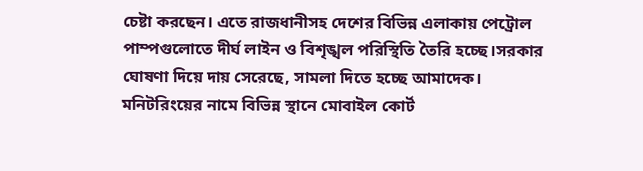চেষ্টা করছেন। এতে রাজধানীসহ দেশের বিভিন্ন এলাকায় পেট্রোল পাম্পগুলোতে দীর্ঘ লাইন ও বিশৃঙ্খল পরিস্থিতি তৈরি হচ্ছে।সরকার ঘোষণা দিয়ে দায় সেরেছে, সামলা দিতে হচ্ছে আমাদেক।
মনিটরিংয়ের নামে বিভিন্ন স্থানে মোবাইল কোর্ট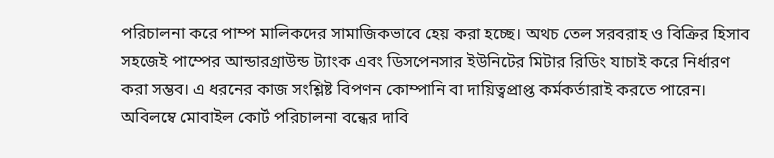পরিচালনা করে পাম্প মালিকদের সামাজিকভাবে হেয় করা হচ্ছে। অথচ তেল সরবরাহ ও বিক্রির হিসাব সহজেই পাম্পের আন্ডারগ্রাউন্ড ট্যাংক এবং ডিসপেনসার ইউনিটের মিটার রিডিং যাচাই করে নির্ধারণ করা সম্ভব। এ ধরনের কাজ সংশ্লিষ্ট বিপণন কোম্পানি বা দায়িত্বপ্রাপ্ত কর্মকর্তারাই করতে পারেন। অবিলম্বে মোবাইল কোর্ট পরিচালনা বন্ধের দাবি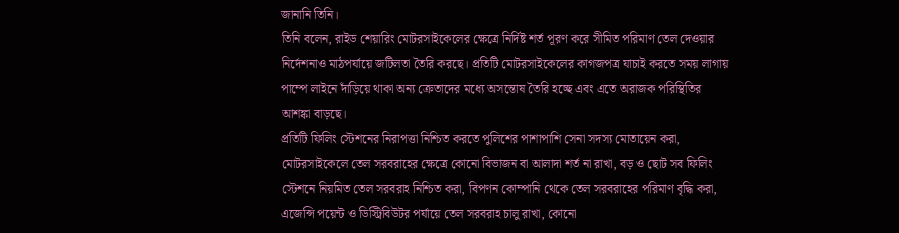জানানি তিনি।
তিনি বলেন, রাইড শেয়ারিং মোটরসাইকেলের ক্ষেত্রে নির্দিষ্ট শর্ত পূরণ করে সীমিত পরিমাণ তেল দেওয়ার নির্দেশনাও মাঠপর্যায়ে জটিলতা তৈরি করছে। প্রতিটি মোটরসাইকেলের কাগজপত্র যাচাই করতে সময় লাগায় পাম্পে লাইনে দাঁড়িয়ে থাকা অন্য ক্রেতাদের মধ্যে অসন্তোষ তৈরি হচ্ছে এবং এতে অরাজক পরিস্থিতির আশঙ্কা বাড়ছে।
প্রতিটি ফিলিং স্টেশনের নিরাপত্তা নিশ্চিত করতে পুলিশের পাশাপাশি সেনা সদস্য মোতায়েন করা, মোটরসাইকেলে তেল সরবরাহের ক্ষেত্রে কোনো বিভাজন বা আলাদা শর্ত না রাখা, বড় ও ছোট সব ফিলিং স্টেশনে নিয়মিত তেল সরবরাহ নিশ্চিত করা, বিপণন কোম্পানি থেকে তেল সরবরাহের পরিমাণ বৃদ্ধি করা, এজেন্সি পয়েন্ট ও ডিস্ট্রিবিউটর পর্যায়ে তেল সরবরাহ চালু রাখা, কোনো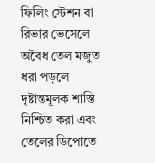ফিলিং স্টেশন বা রিভার ভেসেলে অবৈধ তেল মজুত ধরা পড়লে দৃষ্টান্তমূলক শাস্তি নিশ্চিত করা এবং তেলের ডিপোতে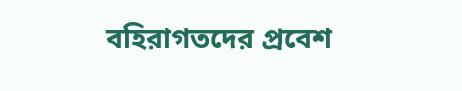বহিরাগতদের প্রবেশ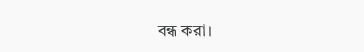বন্ধ করা।